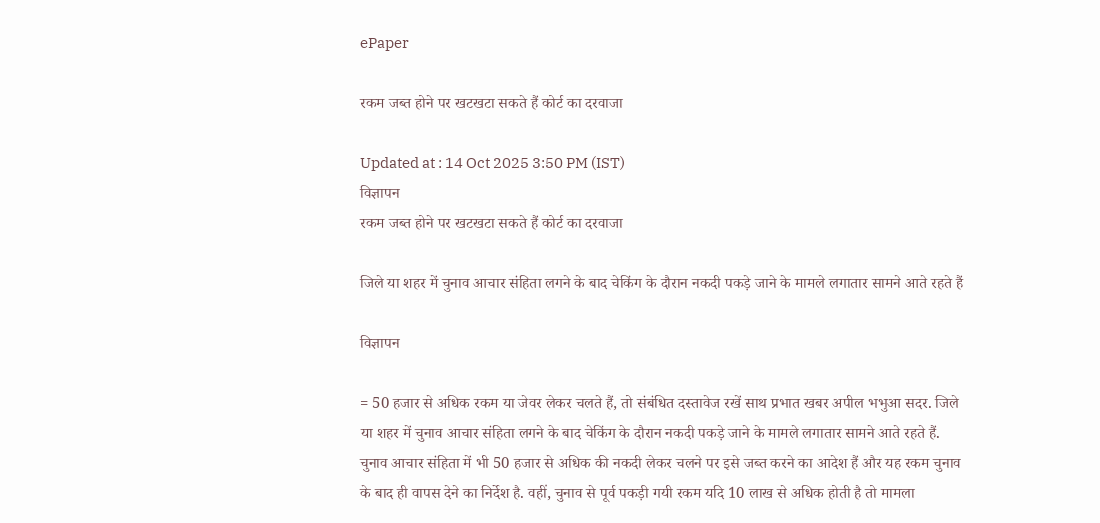ePaper

रकम जब्त होने पर खटखटा सकते हैं कोर्ट का दरवाजा

Updated at : 14 Oct 2025 3:50 PM (IST)
विज्ञापन
रकम जब्त होने पर खटखटा सकते हैं कोर्ट का दरवाजा

जिले या शहर में चुनाव आचार संहिता लगने के बाद चेकिंग के दौरान नकदी पकड़े जाने के मामले लगातार सामने आते रहते हैं

विज्ञापन

= 50 हजार से अधिक रकम या जेवर लेकर चलते हैं, तो संबंधित दस्तावेज रखें साथ प्रभात खबर अपील भभुआ सदर. जिले या शहर में चुनाव आचार संहिता लगने के बाद चेकिंग के दौरान नकदी पकड़े जाने के मामले लगातार सामने आते रहते हैं. चुनाव आचार संहिता में भी 50 हजार से अधिक की नकदी लेकर चलने पर इसे जब्त करने का आदेश हैं और यह रकम चुनाव के बाद ही वापस देने का निर्देश है. वहीं, चुनाव से पूर्व पकड़ी गयी रकम यदि 10 लाख से अधिक होती है तो मामला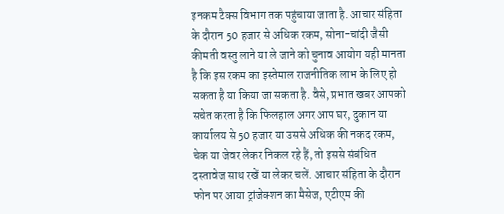इनकम टैक्स विभाग तक पहुंचाया जाता है. आचार संहिता के दौरान 50 हजार से अधिक रकम, सोना-चांदी जैसी कीमती वस्तु लाने या ले जाने को चुनाव आयोग यही मानता है कि इस रकम का इस्तेमाल राजनीतिक लाभ के लिए हो सकता है या किया जा सकता है. वैसे, प्रभात खबर आपको सचेत करता है कि फिलहाल अगर आप घर, दुकान या कार्यालय से 50 हजार या उससे अधिक की नकद रकम, चेक या जेवर लेकर निकल रहे हैं, तो इससे संबंधित दस्तावेज साथ रखें या लेकर चलें. आचार संहिता के दौरान फोन पर आया ट्रांजेक्शन का मैसेज, एटीएम की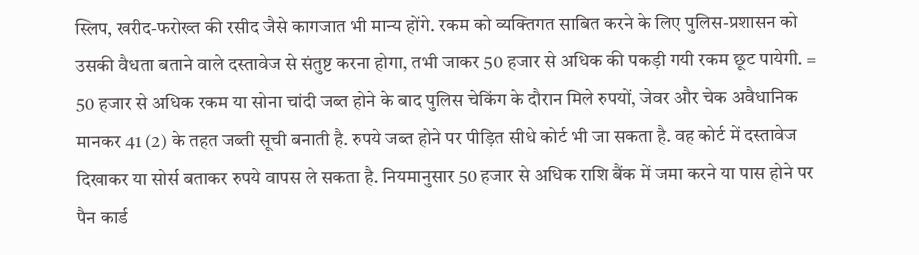स्लिप, खरीद-फरोख्त की रसीद जैसे कागजात भी मान्य होंगे. रकम को व्यक्तिगत साबित करने के लिए पुलिस-प्रशासन को उसकी वैधता बताने वाले दस्तावेज से संतुष्ट करना होगा, तभी जाकर 50 हजार से अधिक की पकड़ी गयी रकम छूट पायेगी. = 50 हजार से अधिक रकम या सोना चांदी जब्त होने के बाद पुलिस चेकिंग के दौरान मिले रुपयों, जेवर और चेक अवैधानिक मानकर 41 (2) के तहत जब्ती सूची बनाती है. रुपये जब्त होने पर पीड़ित सीधे कोर्ट भी जा सकता है. वह कोर्ट में दस्तावेज दिखाकर या सोर्स बताकर रुपये वापस ले सकता है. नियमानुसार 50 हजार से अधिक राशि बैंक में जमा करने या पास होने पर पैन कार्ड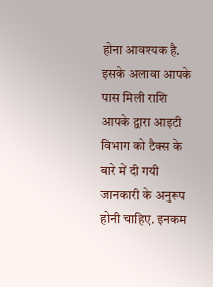होना आवश्यक है. इसके अलावा आपके पास मिली राशि आपके द्वारा आइटी विभाग को टैक्स के बारे में दी गयी जानकारी के अनुरूप होनी चाहिए. इनकम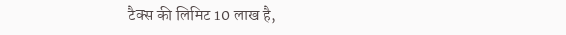टैक्स की लिमिट 10 लाख है,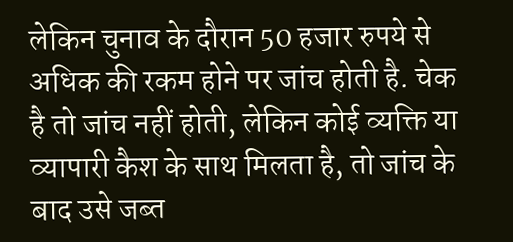लेकिन चुनाव के दौरान 50 हजार रुपये से अधिक की रकम होने पर जांच होती है. चेक है तो जांच नहीं होती, लेकिन कोई व्यक्ति या व्यापारी कैश के साथ मिलता है, तो जांच के बाद उसे जब्त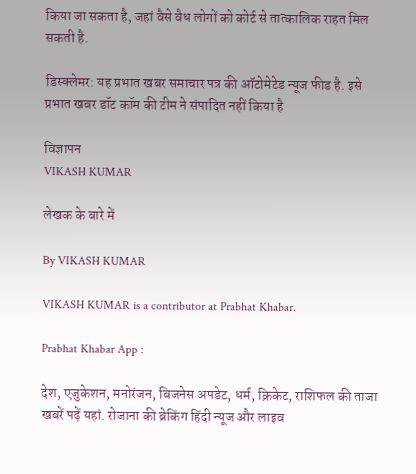किया जा सकता है, जहां वैसे वैध लोगों को कोर्ट से तात्कालिक राहत मिल सकती है.

डिस्क्लेमर: यह प्रभात खबर समाचार पत्र की ऑटोमेटेड न्यूज फीड है. इसे प्रभात खबर डॉट कॉम की टीम ने संपादित नहीं किया है

विज्ञापन
VIKASH KUMAR

लेखक के बारे में

By VIKASH KUMAR

VIKASH KUMAR is a contributor at Prabhat Khabar.

Prabhat Khabar App :

देश, एजुकेशन, मनोरंजन, बिजनेस अपडेट, धर्म, क्रिकेट, राशिफल की ताजा खबरें पढ़ें यहां. रोजाना की ब्रेकिंग हिंदी न्यूज और लाइव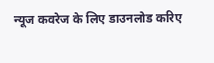न्यूज कवरेज के लिए डाउनलोड करिए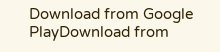Download from Google PlayDownload from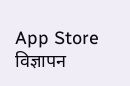App Store
विज्ञापन